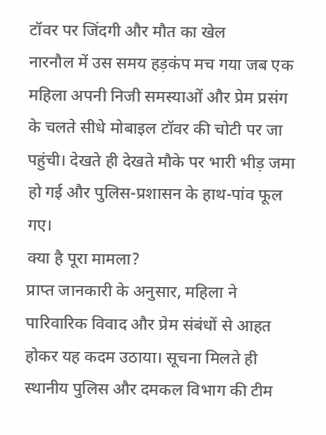टॉवर पर जिंदगी और मौत का खेल
नारनौल में उस समय हड़कंप मच गया जब एक महिला अपनी निजी समस्याओं और प्रेम प्रसंग के चलते सीधे मोबाइल टॉवर की चोटी पर जा पहुंची। देखते ही देखते मौके पर भारी भीड़ जमा हो गई और पुलिस-प्रशासन के हाथ-पांव फूल गए।
क्या है पूरा मामला?
प्राप्त जानकारी के अनुसार, महिला ने पारिवारिक विवाद और प्रेम संबंधों से आहत होकर यह कदम उठाया। सूचना मिलते ही स्थानीय पुलिस और दमकल विभाग की टीम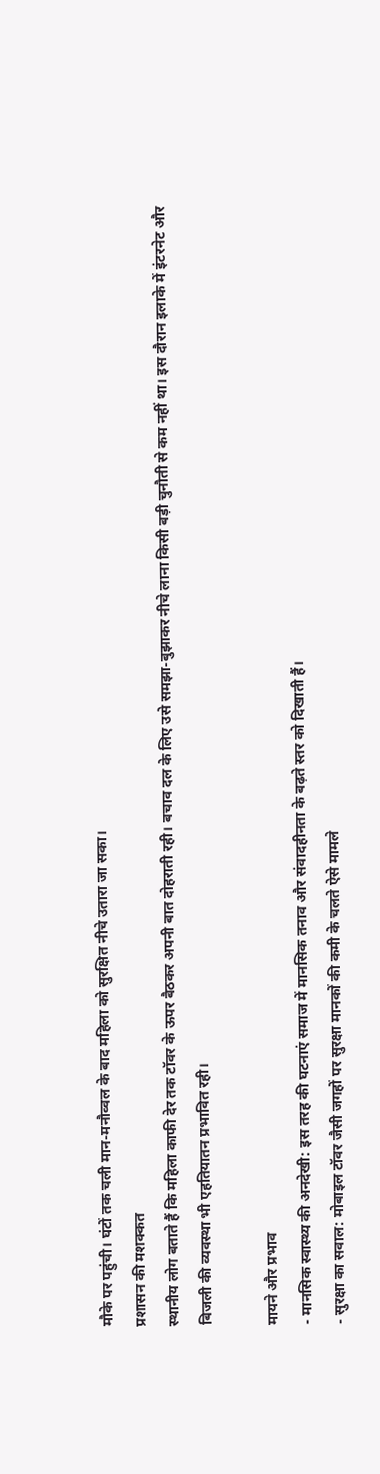मौके पर पहुंची। घंटों तक चली मान-मनौव्वल के बाद महिला को सुरक्षित नीचे उतारा जा सका।
प्रशासन की मशक्कत
स्थानीय लोग बताते हैं कि महिला काफी देर तक टॉवर के ऊपर बैठकर अपनी बात दोहराती रही। बचाव दल के लिए उसे समझा-बुझाकर नीचे लाना किसी बड़ी चुनौती से कम नहीं था। इस दौरान इलाके में इंटरनेट और बिजली की व्यवस्था भी एहतियातन प्रभावित रही।

मायने और प्रभाव
- मानसिक स्वास्थ्य की अनदेखी: इस तरह की घटनाएं समाज में मानसिक तनाव और संवादहीनता के बढ़ते स्तर को दिखाती हैं।
- सुरक्षा का सवाल: मोबाइल टॉवर जैसी जगहों पर सुरक्षा मानकों की कमी के चलते ऐसे मामले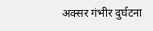अक्सर गंभीर दुर्घटना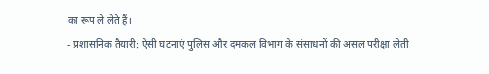का रूप ले लेते हैं।
- प्रशासनिक तैयारी: ऐसी घटनाएं पुलिस और दमकल विभाग के संसाधनों की असल परीक्षा लेती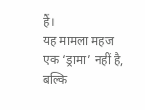हैं।
यह मामला महज एक ‘ड्रामा’ नहीं है, बल्कि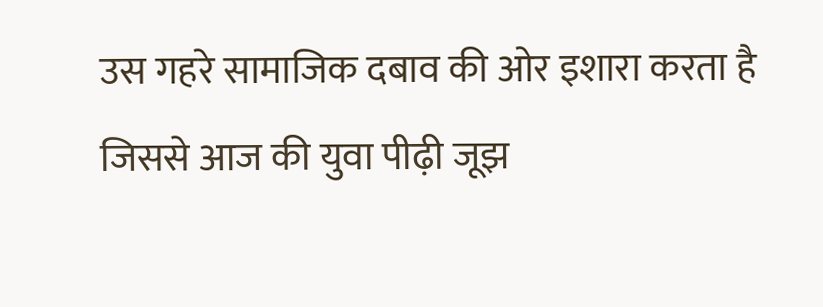उस गहरे सामाजिक दबाव की ओर इशारा करता है जिससे आज की युवा पीढ़ी जूझ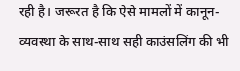रही है। जरूरत है कि ऐसे मामलों में कानून-व्यवस्था के साथ-साथ सही काउंसलिंग की भी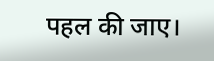पहल की जाए।